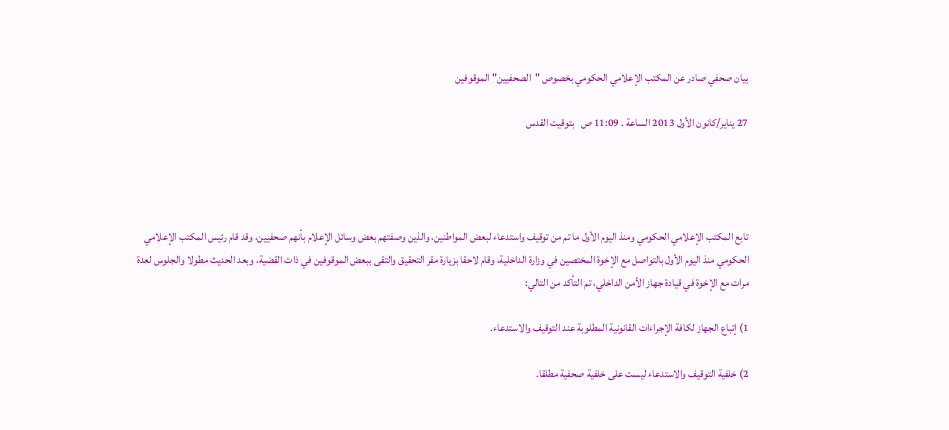بيان صحفي صادر عن المكتب الإعلامي الحكومي بخصوص "الصحفيين" الموقوفين

27 يناير/كانون الأول 2013 الساعة . 11:09 ص   بتوقيت القدس




تابع المكتب الإعلامي الحكومي ومنذ اليوم الأول ما تم من توقيف واستدعاء لبعض المواطنين، والذين وصفتهم بعض وسائل الإعلام بأنهم صحفيين، وقد قام رئيس المكتب الإعلامي الحكومي منذ اليوم الأول بالتواصل مع الإخوة المختصين في وزارة الداخلية، وقام لاحقا بزيارة مقر التحقيق والتقى ببعض الموقوفين في ذات القضية، وبعد الحديث مطولا والجلوس لعدة مرات مع الإخوة في قيادة جهاز الأمن الداخلي، تم التأكد من التالي:

1) إتباع الجهاز لكافة الإجراءات القانونية المطلوبة عند التوقيف والاستدعاء.

2) خلفية التوقيف والاستدعاء ليست على خلفية صحفية مطلقا.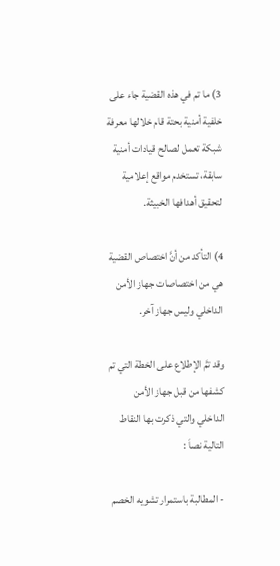3) ما تم في هذه القضية جاء على خلفية أمنية بحتة قام خلالها معرفة شبكة تعمل لصالح قيادات أمنية سابقة، تستخدم مواقع إعلامية لتحقيق أهدافها الخبيثة.

4) التأكد من أنَّ اختصاص القضية هي من اختصاصات جهاز الأمن الداخلي وليس جهاز آخر.

وقد تمَّ الإطلاع على الخطة التي تم كشفها من قبل جهاز الأمن الداخلي والتي ذكرت بها النقاط التالية نصاَ :

- المطالبة باستمرار تشويه الخصم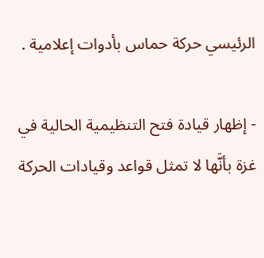الرئيسي حركة حماس بأدوات إعلامية .

- إظهار قيادة فتح التنظيمية الحالية في غزة بأنَّها لا تمثل قواعد وقيادات الحركة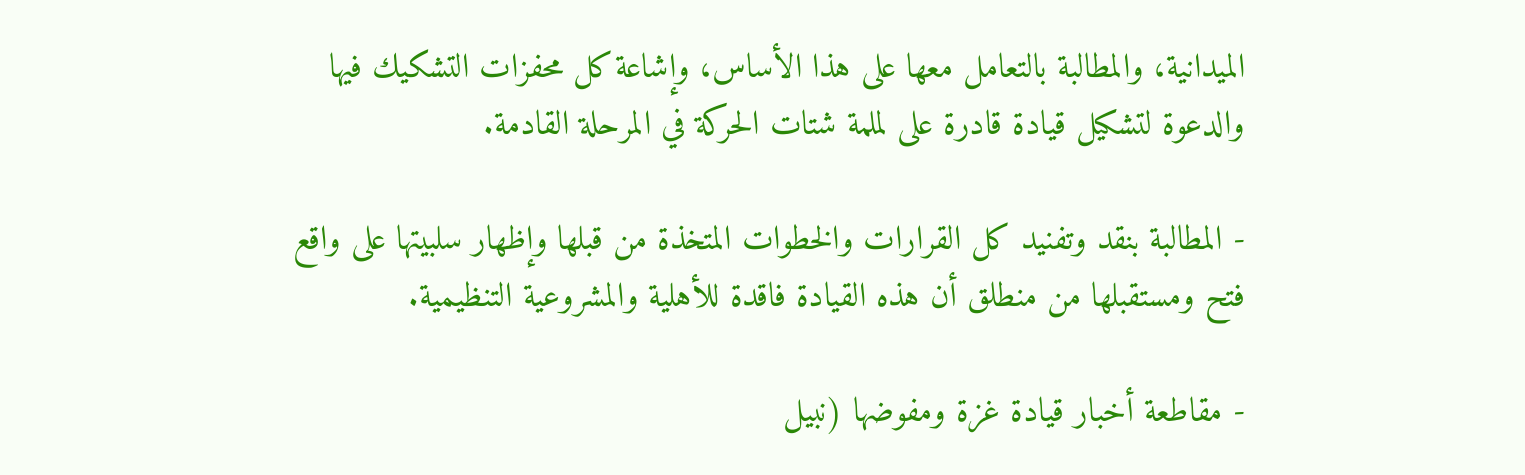الميدانية، والمطالبة بالتعامل معها على هذا الأساس، وإشاعة كل محفزات التشكيك فيها والدعوة لتشكيل قيادة قادرة على لملمة شتات الحركة في المرحلة القادمة.

- المطالبة بنقد وتفنيد كل القرارات والخطوات المتخذة من قبلها وإظهار سلبيتها على واقع فتح ومستقبلها من منطلق أن هذه القيادة فاقدة للأهلية والمشروعية التنظيمية.

- مقاطعة أخبار قيادة غزة ومفوضها (نبيل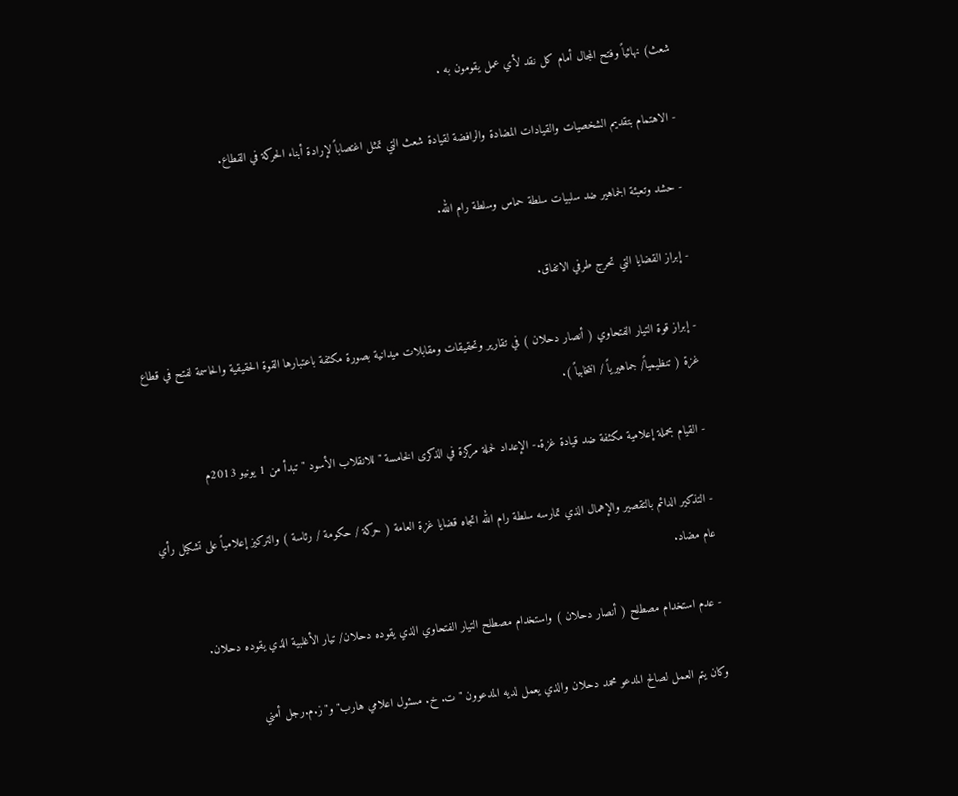شعث) نهائياً وفتح المجال أمام كل نقد لأي عمل يقومون به .

- الاهتمام بتقديم الشخصيات والقيادات المضادة والرافضة لقيادة شعث التي تمثل اغتصاباً لإرادة أبناء الحركة في القطاع.

- حشد وتعبئة الجماهير ضد سلبيات سلطة حماس وسلطة رام الله.

- إبراز القضايا التي تحرج طرفي الاتفاق.

- إبراز قوة التيار الفتحاوي ( أنصار دحلان ) في تقارير وتحقيقات ومقابلات ميدانية بصورة مكثفة باعتبارها القوة الحقيقية والحاسمة لفتح في قطاع غزة ( تنظيمياً/ جماهيرياً / انتخابياً ).

- القيام بحملة إعلامية مكثفة ضد قيادة غزة.- الإعداد لحملة مركزة في الذكرى الخامسة " للانقلاب الأسود " تبدأ من 1 يونيو 2013م

- التذكير الدائم بالتقصير والإهمال الذي تمارسه سلطة رام الله اتجاه قضايا غزة العامة ( حركة / حكومة / رئاسة ) والتركيز إعلامياً على تشكيل رأي عام مضاد.

- عدم استخدام مصطلح ( أنصار دحلان ) واستخدام مصطلح التيار الفتحاوي الذي يقوده دحلان/ تيار الأغلبية الذي يقوده دحلان.

وكان يتم العمل لصالح المدعو محمد دحلان والذي يعمل لديه المدعوون "ت. خ. مسئول اعلامي هارب" و"ز.م.رجل أمني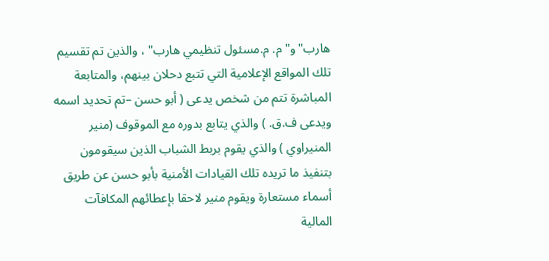هارب" و"م. م.مسئول تنظيمي هارب" ، والذين تم تقسيم تلك المواقع الإعلامية التي تتبع دحلان بينهم، والمتابعة المباشرة تتم من شخص يدعى ( أبو حسن –تم تحديد اسمه ويدعى ف.ق. ) والذي يتابع بدوره مع الموقوف (منير المنيراوي ) والذي يقوم بربط الشباب الذين سيقومون بتنفيذ ما تريده تلك القيادات الأمنية بأبو حسن عن طريق أسماء مستعارة ويقوم منير لاحقا بإعطائهم المكافآت المالية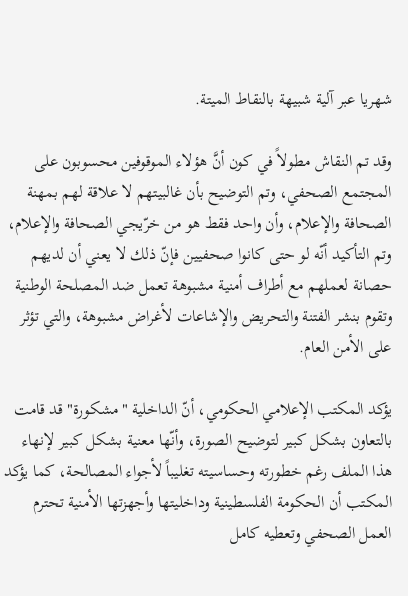شهريا عبر آلية شبيهة بالنقاط الميتة.

وقد تم النقاش مطولاً في كون أنَّ هؤلاء الموقوفين محسوبون على المجتمع الصحفي، وتم التوضيح بأن غالبيتهم لا علاقة لهم بمهنة الصحافة والإعلام، وأن واحد فقط هو من خرّيجي الصحافة والإعلام، وتم التأكيد أنّه لو حتى كانوا صحفيين فإنّ ذلك لا يعني أن لديهم حصانة لعملهم مع أطراف أمنية مشبوهة تعمل ضد المصلحة الوطنية وتقوم بنشر الفتنة والتحريض والإشاعات لأغراض مشبوهة، والتي تؤثر على الأمن العام.

يؤكد المكتب الإعلامي الحكومي، أنّ الداخلية "مشكورة" قد قامت بالتعاون بشكل كبير لتوضيح الصورة، وأنّها معنية بشكل كبير لإنهاء هذا الملف رغم خطورته وحساسيته تغليباً لأجواء المصالحة، كما يؤكد المكتب أن الحكومة الفلسطينية وداخليتها وأجهزتها الأمنية تحترم العمل الصحفي وتعطيه كامل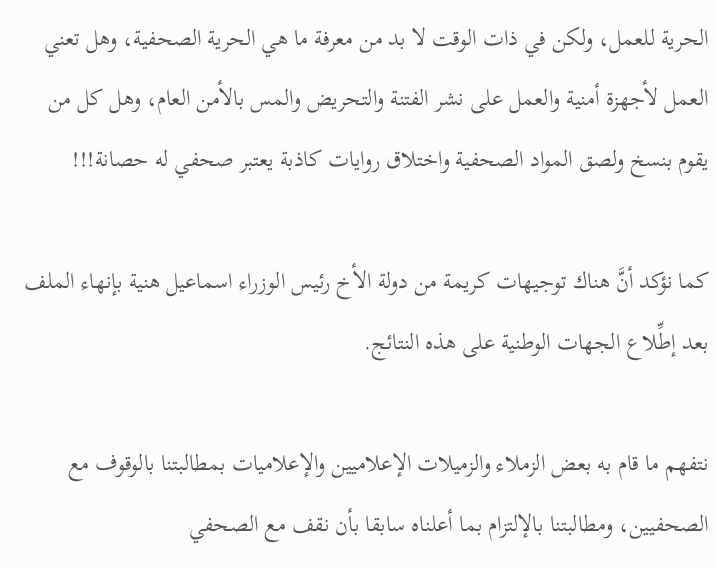الحرية للعمل، ولكن في ذات الوقت لا بد من معرفة ما هي الحرية الصحفية، وهل تعني العمل لأجهزة أمنية والعمل على نشر الفتنة والتحريض والمس بالأمن العام، وهل كل من يقوم بنسخ ولصق المواد الصحفية واختلاق روايات كاذبة يعتبر صحفي له حصانة!!!

كما نؤكد أنَّ هناك توجيهات كريمة من دولة الأخ رئيس الوزراء اسماعيل هنية بإنهاء الملف بعد إطِّلاع الجهات الوطنية على هذه النتائج.

نتفهم ما قام به بعض الزملاء والزميلات الإعلاميين والإعلاميات بمطالبتنا بالوقوف مع الصحفيين، ومطالبتنا بالإلتزام بما أعلناه سابقا بأن نقف مع الصحفي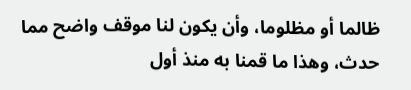ظالما أو مظلوما، وأن يكون لنا موقف واضح مما حدث، وهذا ما قمنا به منذ أول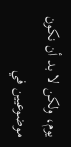يوم، ولكن لا بد أن نكون موضوعيين في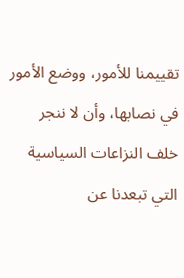تقييمنا للأمور، ووضع الأمور في نصابها، وأن لا ننجر خلف النزاعات السياسية التي تبعدنا عن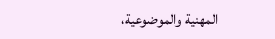المهنية والموضوعية،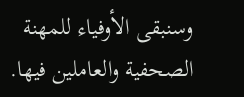وسنبقى الأوفياء للمهنة الصحفية والعاملين فيها.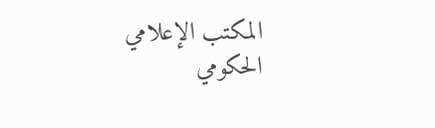المكتب الإعلامي الحكومي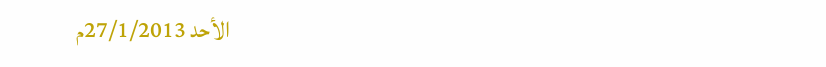الأحد 27/1/2013م